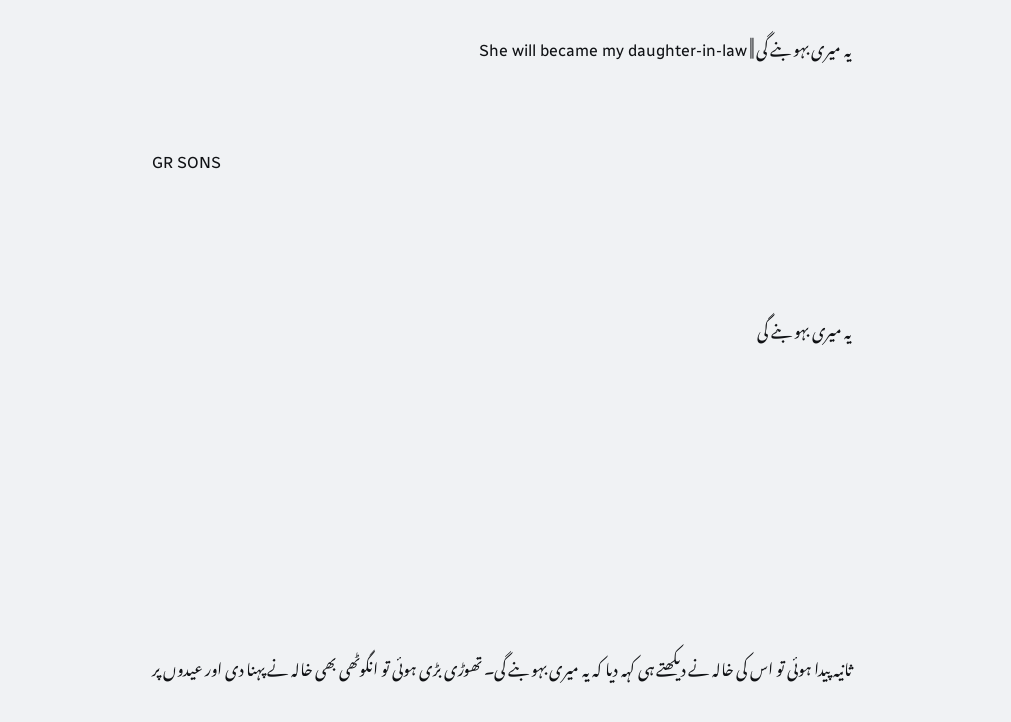یہ میری بہو بنے گی || She will became my daughter-in-law

GR SONS


یہ میری بہو بنے گی





ثانیہ پیدا ہوئی تو اس کی خالہ نے دیکھتے ہی کہہ دیا کہ یہ میری بہو بنے گی۔ تھوڑی بڑی ہوئی تو انگوٹھی بھی خالہ نے پہنا دی اور عیدوں پر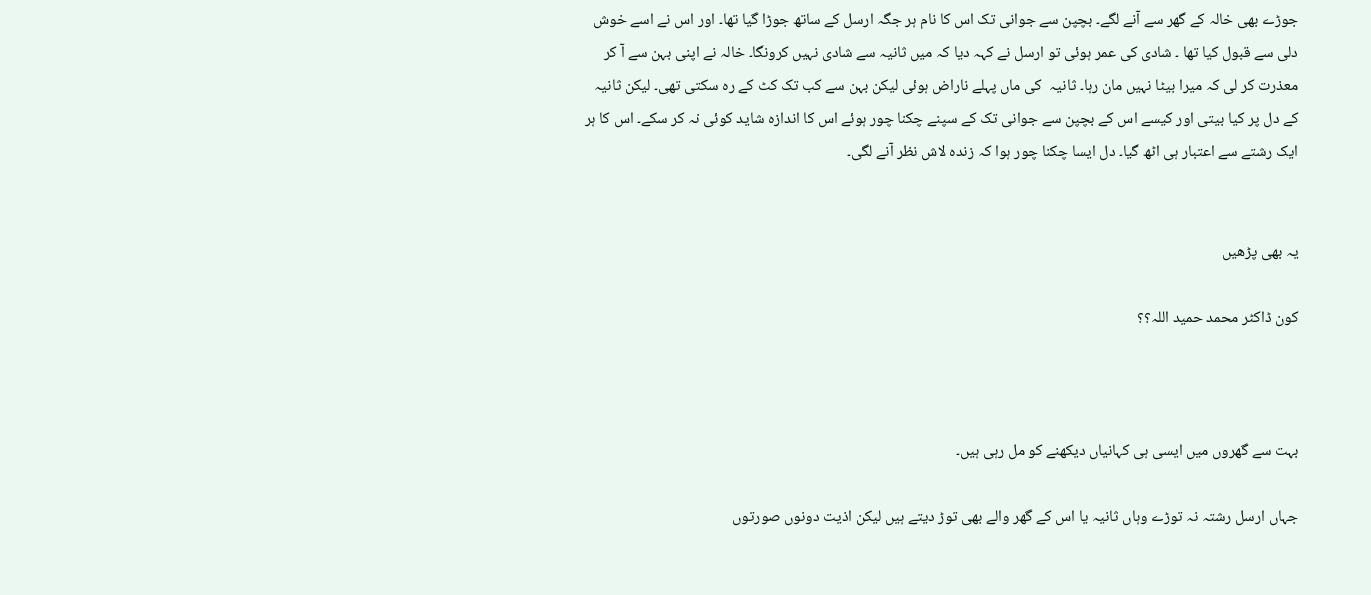جوڑے بھی خالہ کے گھر سے آنے لگے۔ بچپن سے جوانی تک اس کا نام ہر جگہ ارسل کے ساتھ جوڑا گیا تھا۔ اور اس نے اسے خوش دلی سے قبول کیا تھا ۔ شادی کی عمر ہوئی تو ارسل نے کہہ دیا کہ میں ثانیہ سے شادی نہیں کرونگا۔ خالہ نے اپنی بہن سے آ کر معذرت کر لی کہ میرا بیٹا نہیں مان رہا۔ ثانیہ  کی ماں پہلے ناراض ہوئی لیکن بہن سے کب تک کٹ کے رہ سکتی تھی۔ لیکن ثانیہ کے دل پر کیا بیتی اور کیسے اس کے بچپن سے جوانی تک کے سپنے چکنا چور ہوئے اس کا اندازہ شاید کوئی نہ کر سکے۔ اس کا ہر ایک رشتے سے اعتبار ہی اٹھ گیا۔ دل ایسا چکنا چور ہوا کہ زندہ لاش نظر آنے لگی۔


یہ بھی پڑھیں

کون ڈاکٹر محمد حمید اللہ؟؟



بہت سے گھروں میں ایسی ہی کہانیاں دیکھنے کو مل رہی ہیں۔

جہاں ارسل رشتہ نہ توڑے وہاں ثانیہ یا اس کے گھر والے بھی توڑ دیتے ہیں لیکن اذیت دونوں صورتوں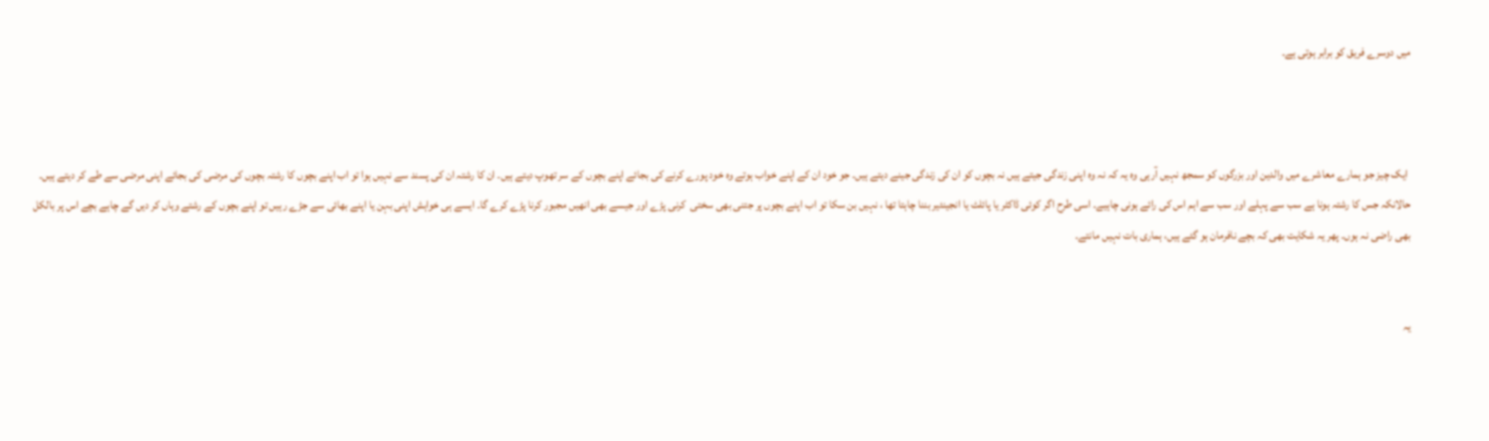میں دوسرے فریق کو برابر ہوتی ہے۔



 ایک چیز جو ہمارے معاشرے میں والدین اور بزرگوں کو سمجھ نہیں آرہی وہ یہ کہ نہ وہ اپنی زندگی جیتے ہیں نہ بچوں کو ان کی زندگی جینے دیتے ہیں۔ جو خود ان کے اپنے خواب ہوتے وہ خود پورے کرنے کی بجائے اپنے بچوں کے سر تھوپ دیتے ہیں۔ ان کا رشتہ ان کی پسند سے نہیں ہوا تو اب اپنے بچوں کا رشتہ بچوں کی مرضی کی بجائے اپنی مرضی سے طے کر دیتے ہیں۔ حالانکہ جس کا رشتہ ہونا ہے سب سے پہلے اور سب سے اہم اس کی رائے ہونی چاہیے۔ اسی طرح اگر کوئی ڈاکٹر یا پائلٹ یا انجینئیر بننا چاہتا تھا ، نہیں بن سکا تو اب اپنے بچوں پر جتنی بھی سختی  کرنی پڑے اور جیسے بھی انھیں مجبور کرنا پڑے کرے گا۔ ایسے ہی خواہش اپنی بہن یا اپنے بھائی سے جڑے رہیں تو اپنے بچوں کے رشتے وہاں کر دیں گے چاہے بچے اس پر بالکل بھی راضی نہ ہوں۔ پھر یہ شکایت بھی کہ بچے نافرمان ہو گئے ہیں، ہماری بات نہیں مانتے۔


یہ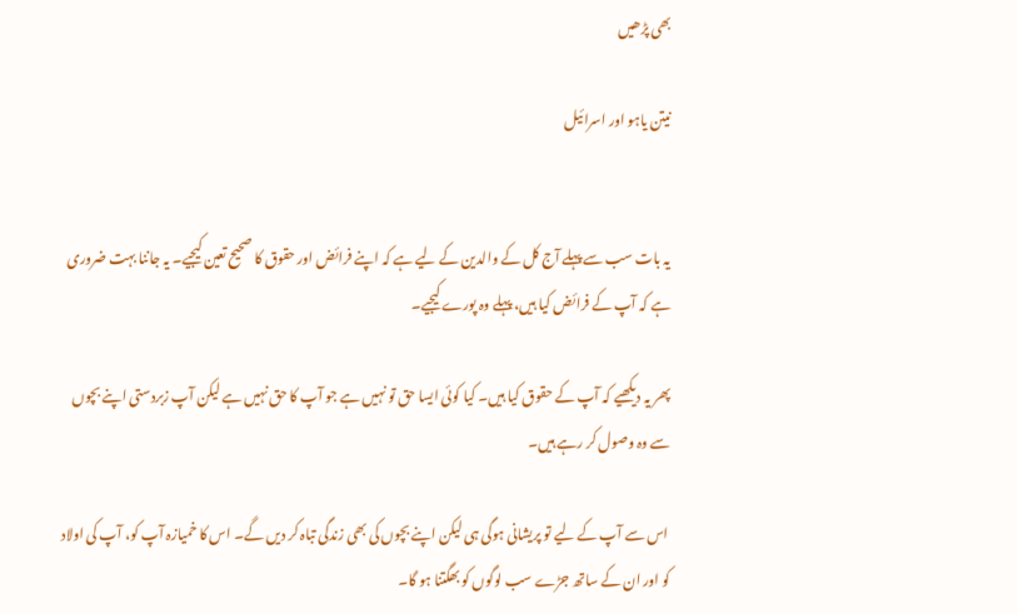بھی پڑھیں

نیتن یاہو اور اسرائیل


یہ بات سب سے پہلے آج کل کے والدین کے لیے ہے کہ اپنے فرائض اور حقوق کا صحیح تعین کیجیے۔ یہ جاننا بہت ضروری ہے کہ آپ کے فرائض کیا ہیں، پہلے وہ پورے کیجیے۔

پھر یہ دیکھیے کہ آپ کے حقوق کیا ہیں۔ کیا کوئی ایسا حق تو نہیں ہے جو آپ کا حق نہیں ہے لیکن آپ زبردستی اپنے بچوں سے وہ وصول کر رہے ہیں۔

 اس سے آپ کے لیے تو پریشانی ہوگی ہی لیکن اپنے بچوں کی بھی زندگی تباہ کر دیں گے۔ اس کا خمیازہ آپ کو، آپ کی اولاد کو اور ان کے ساتھ جڑے سب لوگوں کو بھگتنا ہو گا۔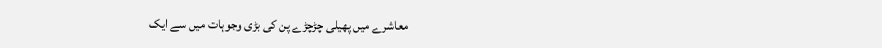معاشرے میں پھیلی چڑچڑے پن کی بڑی وجوہات میں سے ایک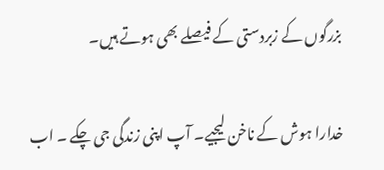بزرگوں کے زبردستی کے فیصلے بھی ہوتے ہیں۔

خدارا ہوش کے ناخن لیجیے۔ آپ اپنی زندگی جی چکے ۔ اب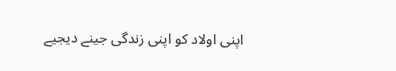اپنی اولاد کو اپنی زندگی جینے دیجیے